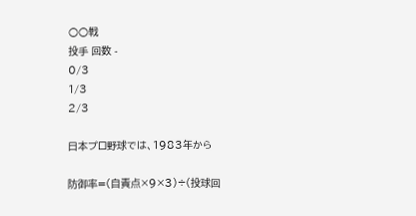○○戦
投手 回数 -
0/3
1/3
2/3

日本プロ野球では、1983年から

防御率=(自責点×9×3)÷(投球回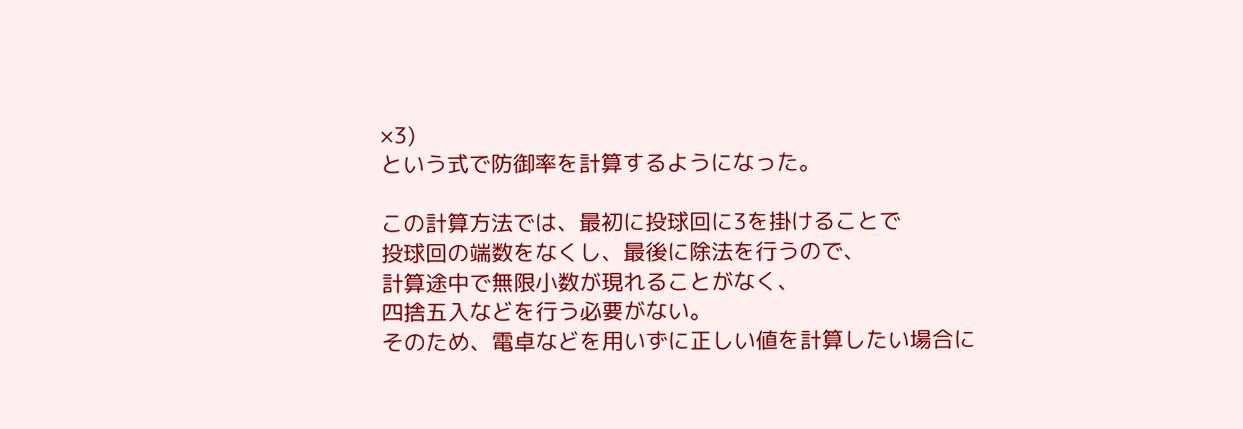×3)
という式で防御率を計算するようになった。

この計算方法では、最初に投球回に3を掛けることで
投球回の端数をなくし、最後に除法を行うので、
計算途中で無限小数が現れることがなく、
四捨五入などを行う必要がない。
そのため、電卓などを用いずに正しい値を計算したい場合に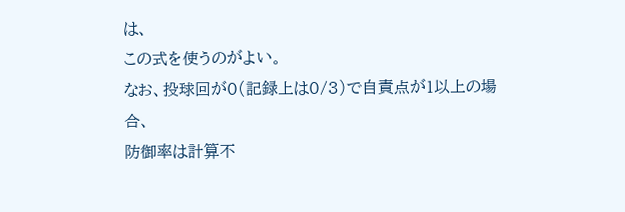は、
この式を使うのがよい。
なお、投球回が0(記録上は0/3)で自責点が1以上の場合、
防御率は計算不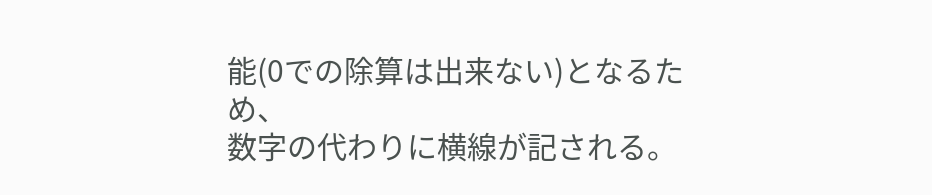能(0での除算は出来ない)となるため、
数字の代わりに横線が記される。